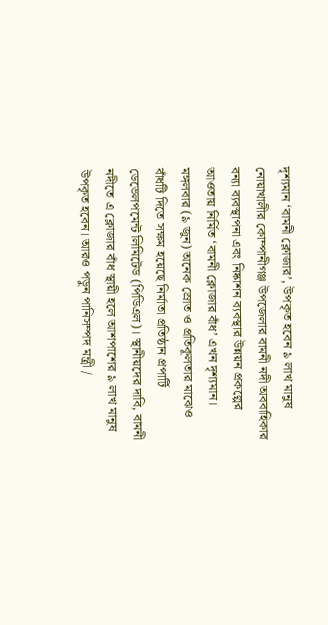দৃশ্যমান ‘বামনী ক্লোজার’, উপকৃত হবেন ৯ লাখ মানুষ
নোয়াখালীর কোম্পানীগঞ্জ উপজেলার বামনী নদী অববাহিকার বন্যা ব্যবস্থাপনা এবং নিষ্কাশন ব্যবস্থার উন্নয়ন প্রকল্পের আওতায় নির্মিত ‘বামনী ক্লোজার বাঁধ’ এখন দৃশ্যমান। মঙ্গলবার (৯ জুন) অনেক স্রোত ও প্রতিকূলতার মাঝেও বাঁধটি দিতে সক্ষম হয়েছে নির্মাতা প্রতিষ্ঠান প্রপার্টি ডেভেলপমেন্ট লিমিটেড (পিডিএল)। স্থানীয়দের দাবি, বামনী নদীতে এ ক্লোজার বাঁধ স্থায়ী হলে আশপাশের ৯ লাখ মানুষ উপকৃত হবেন। আরও পড়ুন পানিসম্পদ মন্ত্রী /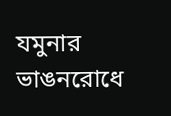যমুনার ভাঙনরোধে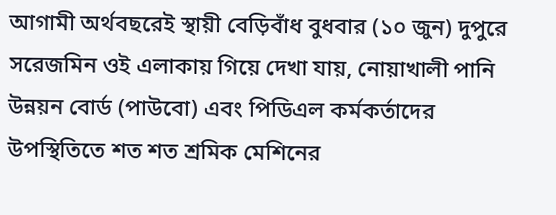আগামী অর্থবছরেই স্থায়ী বেড়িবাঁধ বুধবার (১০ জুন) দুপুরে সরেজমিন ওই এলাকায় গিয়ে দেখা যায়, নোয়াখালী পানি উন্নয়ন বোর্ড (পাউবো) এবং পিডিএল কর্মকর্তাদের উপস্থিতিতে শত শত শ্রমিক মেশিনের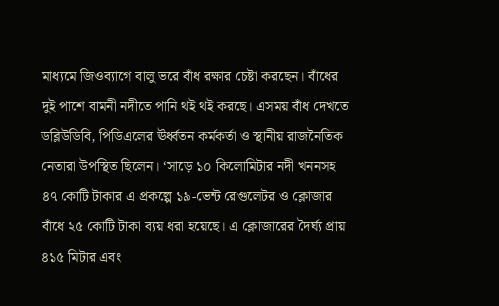মাধ্যমে জিওব্যাগে বালু ভরে বাঁধ রক্ষার চেষ্টা করছেন। বাঁধের দুই পাশে বামনী নদীতে পানি থই থই করছে। এসময় বাঁধ দেখতে ডব্লিউডিবি, পিডিএলের ঊর্ধ্বতন কর্মকর্তা ও স্থানীয় রাজনৈতিক নেতারা উপস্থিত ছিলেন। ‘সাড়ে ১০ কিলোমিটার নদী খননসহ ৪৭ কোটি টাকার এ প্রকল্পে ১৯-ভেন্ট রেগুলেটর ও ক্লোজার বাঁধে ২৫ কোটি টাকা ব্যয় ধরা হয়েছে। এ ক্লোজারের দৈর্ঘ্য প্রায় ৪১৫ মিটার এবং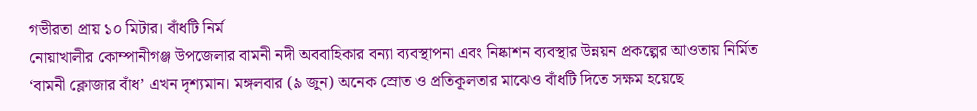গভীরতা প্রায় ১০ মিটার। বাঁধটি নির্ম
নোয়াখালীর কোম্পানীগঞ্জ উপজেলার বামনী নদী অববাহিকার বন্যা ব্যবস্থাপনা এবং নিষ্কাশন ব্যবস্থার উন্নয়ন প্রকল্পের আওতায় নির্মিত ‘বামনী ক্লোজার বাঁধ’ এখন দৃশ্যমান। মঙ্গলবার (৯ জুন) অনেক স্রোত ও প্রতিকূলতার মাঝেও বাঁধটি দিতে সক্ষম হয়েছে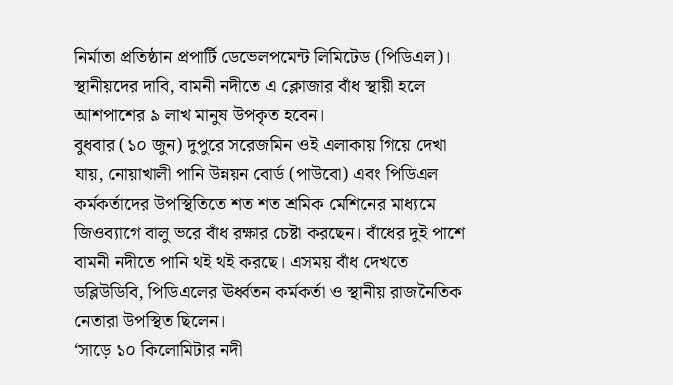নির্মাতা প্রতিষ্ঠান প্রপার্টি ডেভেলপমেন্ট লিমিটেড (পিডিএল)। স্থানীয়দের দাবি, বামনী নদীতে এ ক্লোজার বাঁধ স্থায়ী হলে আশপাশের ৯ লাখ মানুষ উপকৃত হবেন।
বুধবার (১০ জুন) দুপুরে সরেজমিন ওই এলাকায় গিয়ে দেখা যায়, নোয়াখালী পানি উন্নয়ন বোর্ড (পাউবো) এবং পিডিএল কর্মকর্তাদের উপস্থিতিতে শত শত শ্রমিক মেশিনের মাধ্যমে জিওব্যাগে বালু ভরে বাঁধ রক্ষার চেষ্টা করছেন। বাঁধের দুই পাশে বামনী নদীতে পানি থই থই করছে। এসময় বাঁধ দেখতে ডব্লিউডিবি, পিডিএলের ঊর্ধ্বতন কর্মকর্তা ও স্থানীয় রাজনৈতিক নেতারা উপস্থিত ছিলেন।
‘সাড়ে ১০ কিলোমিটার নদী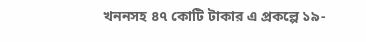খননসহ ৪৭ কোটি টাকার এ প্রকল্পে ১৯-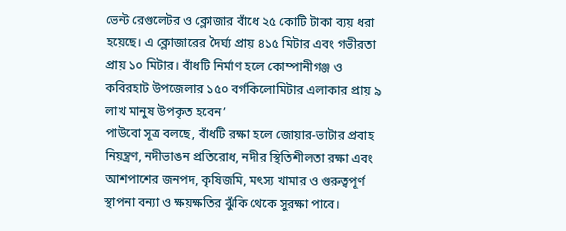ভেন্ট রেগুলেটর ও ক্লোজার বাঁধে ২৫ কোটি টাকা ব্যয় ধরা হয়েছে। এ ক্লোজারের দৈর্ঘ্য প্রায় ৪১৫ মিটার এবং গভীরতা প্রায় ১০ মিটার। বাঁধটি নির্মাণ হলে কোম্পানীগঞ্জ ও কবিরহাট উপজেলার ১৫০ বর্গকিলোমিটার এলাকার প্রায় ৯ লাখ মানুষ উপকৃত হবেন’
পাউবো সূত্র বলছে, বাঁধটি রক্ষা হলে জোয়ার-ভাটার প্রবাহ নিয়ন্ত্রণ, নদীভাঙন প্রতিরোধ, নদীর স্থিতিশীলতা রক্ষা এবং আশপাশের জনপদ, কৃষিজমি, মৎস্য খামার ও গুরুত্বপূর্ণ স্থাপনা বন্যা ও ক্ষয়ক্ষতির ঝুঁকি থেকে সুরক্ষা পাবে।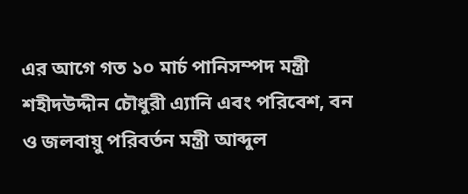এর আগে গত ১০ মার্চ পানিসম্পদ মন্ত্রী শহীদউদ্দীন চৌধুরী এ্যানি এবং পরিবেশ, বন ও জলবায়ু পরিবর্তন মন্ত্রী আব্দুল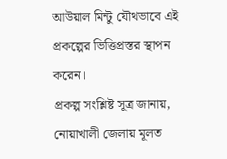আউয়াল মিন্টু যৌথভাবে এই প্রকল্পের ভিত্তিপ্রস্তর স্থাপন করেন।
প্রকল্প সংশ্লিষ্ট সূত্র জানায়, নোয়াখালী জেলায় মূলত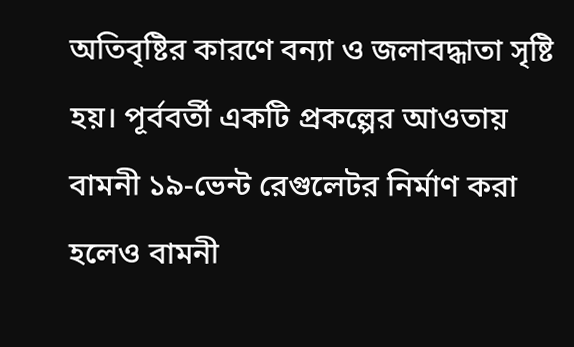অতিবৃষ্টির কারণে বন্যা ও জলাবদ্ধাতা সৃষ্টি হয়। পূর্ববর্তী একটি প্রকল্পের আওতায় বামনী ১৯-ভেন্ট রেগুলেটর নির্মাণ করা হলেও বামনী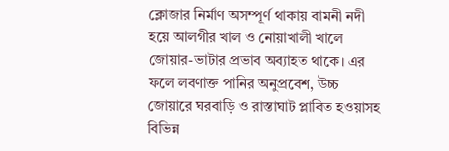ক্লোজার নির্মাণ অসম্পূর্ণ থাকায় বামনী নদী হয়ে আলগীর খাল ও নোয়াখালী খালে জোয়ার-ভাটার প্রভাব অব্যাহত থাকে। এর ফলে লবণাক্ত পানির অনুপ্রবেশ, উচ্চ জোয়ারে ঘরবাড়ি ও রাস্তাঘাট প্লাবিত হওয়াসহ বিভিন্ন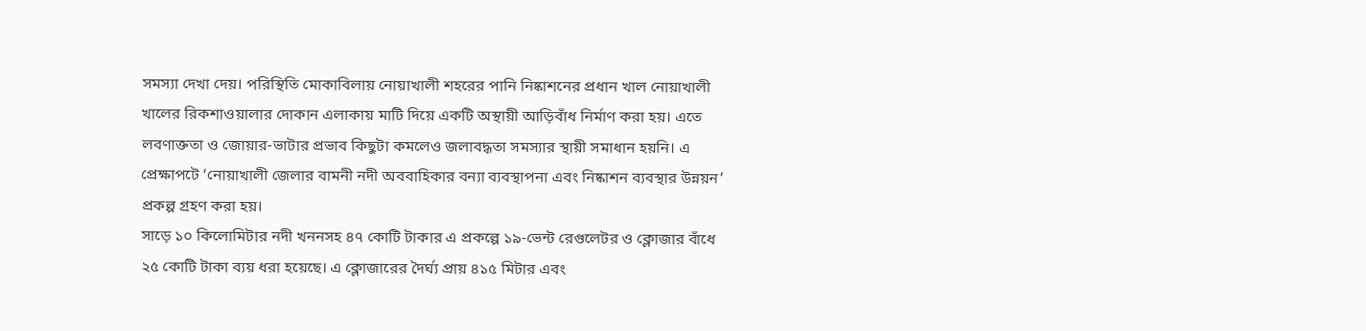সমস্যা দেখা দেয়। পরিস্থিতি মোকাবিলায় নোয়াখালী শহরের পানি নিষ্কাশনের প্রধান খাল নোয়াখালী খালের রিকশাওয়ালার দোকান এলাকায় মাটি দিয়ে একটি অস্থায়ী আড়িবাঁধ নির্মাণ করা হয়। এতে লবণাক্ততা ও জোয়ার-ভাটার প্রভাব কিছুটা কমলেও জলাবদ্ধতা সমস্যার স্থায়ী সমাধান হয়নি। এ প্রেক্ষাপটে ‘নোয়াখালী জেলার বামনী নদী অববাহিকার বন্যা ব্যবস্থাপনা এবং নিষ্কাশন ব্যবস্থার উন্নয়ন’ প্রকল্প গ্রহণ করা হয়।
সাড়ে ১০ কিলোমিটার নদী খননসহ ৪৭ কোটি টাকার এ প্রকল্পে ১৯-ভেন্ট রেগুলেটর ও ক্লোজার বাঁধে ২৫ কোটি টাকা ব্যয় ধরা হয়েছে। এ ক্লোজারের দৈর্ঘ্য প্রায় ৪১৫ মিটার এবং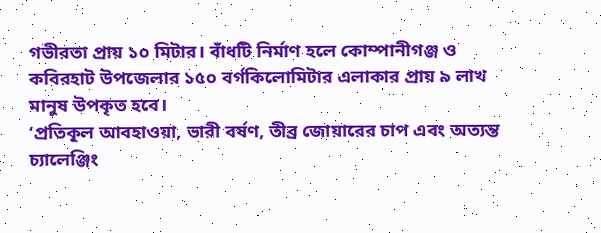গভীরতা প্রায় ১০ মিটার। বাঁধটি নির্মাণ হলে কোম্পানীগঞ্জ ও কবিরহাট উপজেলার ১৫০ বর্গকিলোমিটার এলাকার প্রায় ৯ লাখ মানুষ উপকৃত হবে।
‘প্রতিকূল আবহাওয়া, ভারী বর্ষণ, তীব্র জোয়ারের চাপ এবং অত্যন্ত চ্যালেঞ্জিং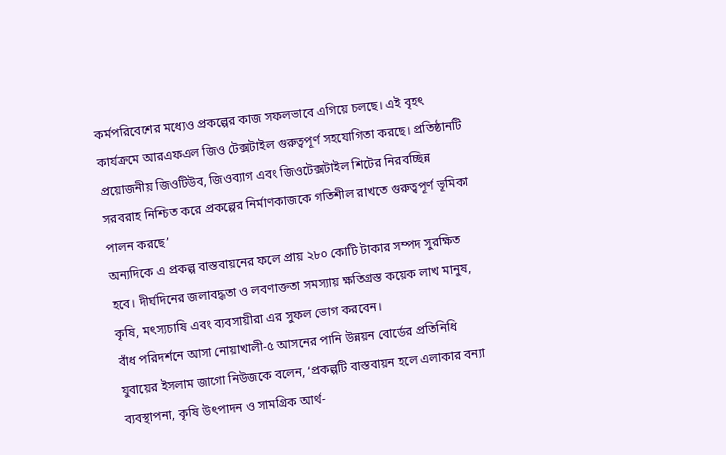কর্মপরিবেশের মধ্যেও প্রকল্পের কাজ সফলভাবে এগিয়ে চলছে। এই বৃহৎ কার্যক্রমে আরএফএল জিও টেক্সটাইল গুরুত্বপূর্ণ সহযোগিতা করছে। প্রতিষ্ঠানটি প্রয়োজনীয় জিওটিউব, জিওব্যাগ এবং জিওটেক্সটাইল শিটের নিরবচ্ছিন্ন সরবরাহ নিশ্চিত করে প্রকল্পের নির্মাণকাজকে গতিশীল রাখতে গুরুত্বপূর্ণ ভূমিকা পালন করছে’
অন্যদিকে এ প্রকল্প বাস্তবায়নের ফলে প্রায় ২৮০ কোটি টাকার সম্পদ সুরক্ষিত হবে। দীর্ঘদিনের জলাবদ্ধতা ও লবণাক্ততা সমস্যায় ক্ষতিগ্রস্ত কয়েক লাখ মানুষ, কৃষি, মৎস্যচাষি এবং ব্যবসায়ীরা এর সুফল ভোগ করবেন।
বাঁধ পরিদর্শনে আসা নোয়াখালী-৫ আসনের পানি উন্নয়ন বোর্ডের প্রতিনিধি যুবায়ের ইসলাম জাগো নিউজকে বলেন, ‘প্রকল্পটি বাস্তবায়ন হলে এলাকার বন্যা ব্যবস্থাপনা, কৃষি উৎপাদন ও সামগ্রিক আর্থ-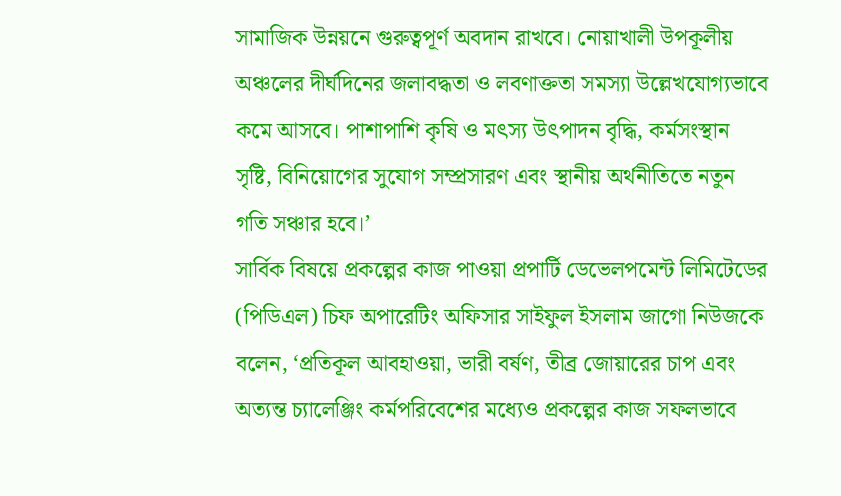সামাজিক উন্নয়নে গুরুত্বপূর্ণ অবদান রাখবে। নোয়াখালী উপকূলীয় অঞ্চলের দীর্ঘদিনের জলাবদ্ধতা ও লবণাক্ততা সমস্যা উল্লেখযোগ্যভাবে কমে আসবে। পাশাপাশি কৃষি ও মৎস্য উৎপাদন বৃদ্ধি, কর্মসংস্থান সৃষ্টি, বিনিয়োগের সুযোগ সম্প্রসারণ এবং স্থানীয় অর্থনীতিতে নতুন গতি সঞ্চার হবে।’
সার্বিক বিষয়ে প্রকল্পের কাজ পাওয়া প্রপার্টি ডেভেলপমেন্ট লিমিটেডের (পিডিএল) চিফ অপারেটিং অফিসার সাইফুল ইসলাম জাগো নিউজকে বলেন, ‘প্রতিকূল আবহাওয়া, ভারী বর্ষণ, তীব্র জোয়ারের চাপ এবং অত্যন্ত চ্যালেঞ্জিং কর্মপরিবেশের মধ্যেও প্রকল্পের কাজ সফলভাবে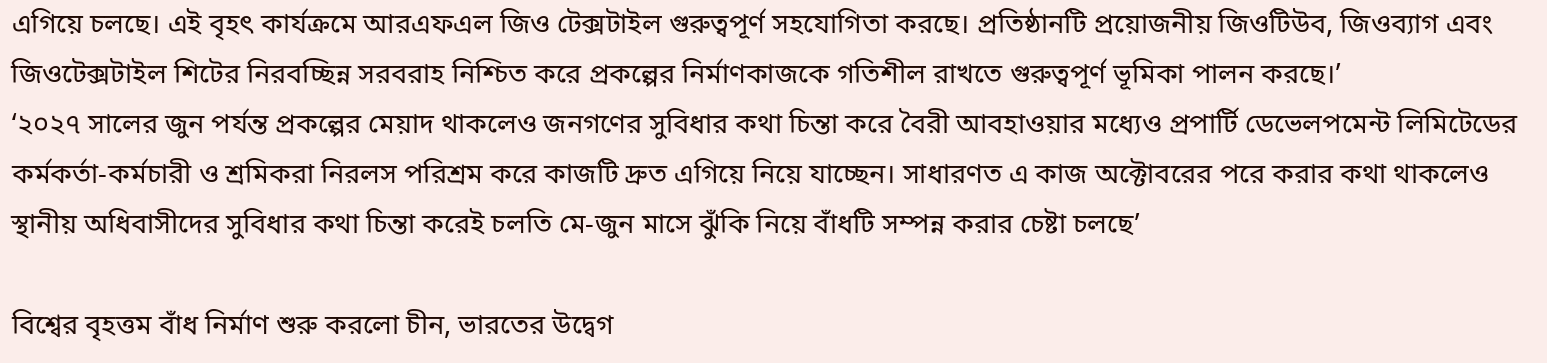এগিয়ে চলছে। এই বৃহৎ কার্যক্রমে আরএফএল জিও টেক্সটাইল গুরুত্বপূর্ণ সহযোগিতা করছে। প্রতিষ্ঠানটি প্রয়োজনীয় জিওটিউব, জিওব্যাগ এবং জিওটেক্সটাইল শিটের নিরবচ্ছিন্ন সরবরাহ নিশ্চিত করে প্রকল্পের নির্মাণকাজকে গতিশীল রাখতে গুরুত্বপূর্ণ ভূমিকা পালন করছে।’
‘২০২৭ সালের জুন পর্যন্ত প্রকল্পের মেয়াদ থাকলেও জনগণের সুবিধার কথা চিন্তা করে বৈরী আবহাওয়ার মধ্যেও প্রপার্টি ডেভেলপমেন্ট লিমিটেডের কর্মকর্তা-কর্মচারী ও শ্রমিকরা নিরলস পরিশ্রম করে কাজটি দ্রুত এগিয়ে নিয়ে যাচ্ছেন। সাধারণত এ কাজ অক্টোবরের পরে করার কথা থাকলেও স্থানীয় অধিবাসীদের সুবিধার কথা চিন্তা করেই চলতি মে-জুন মাসে ঝুঁকি নিয়ে বাঁধটি সম্পন্ন করার চেষ্টা চলছে’

বিশ্বের বৃহত্তম বাঁধ নির্মাণ শুরু করলো চীন, ভারতের উদ্বেগ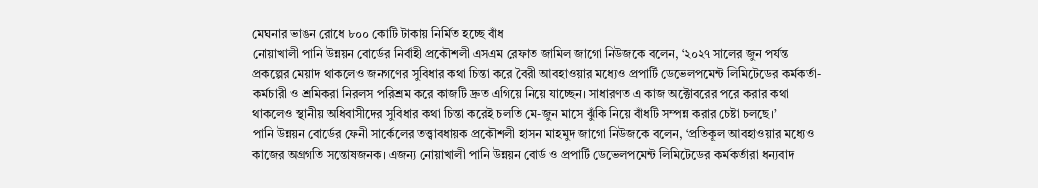মেঘনার ভাঙন রোধে ৮০০ কোটি টাকায় নির্মিত হচ্ছে বাঁধ
নোয়াখালী পানি উন্নয়ন বোর্ডের নির্বাহী প্রকৌশলী এসএম রেফাত জামিল জাগো নিউজকে বলেন, ‘২০২৭ সালের জুন পর্যন্ত প্রকল্পের মেয়াদ থাকলেও জনগণের সুবিধার কথা চিন্তা করে বৈরী আবহাওয়ার মধ্যেও প্রপার্টি ডেভেলপমেন্ট লিমিটেডের কর্মকর্তা-কর্মচারী ও শ্রমিকরা নিরলস পরিশ্রম করে কাজটি দ্রুত এগিয়ে নিয়ে যাচ্ছেন। সাধারণত এ কাজ অক্টোবরের পরে করার কথা থাকলেও স্থানীয় অধিবাসীদের সুবিধার কথা চিন্তা করেই চলতি মে-জুন মাসে ঝুঁকি নিয়ে বাঁধটি সম্পন্ন করার চেষ্টা চলছে।’
পানি উন্নয়ন বোর্ডের ফেনী সার্কেলের তত্ত্বাবধায়ক প্রকৌশলী হাসন মাহমুদ জাগো নিউজকে বলেন, ‘প্রতিকূল আবহাওয়ার মধ্যেও কাজের অগ্রগতি সন্তোষজনক। এজন্য নোয়াখালী পানি উন্নয়ন বোর্ড ও প্রপার্টি ডেভেলপমেন্ট লিমিটেডের কর্মকর্তারা ধন্যবাদ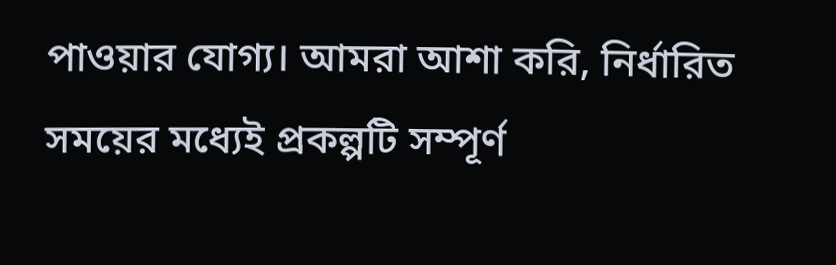পাওয়ার যোগ্য। আমরা আশা করি, নির্ধারিত সময়ের মধ্যেই প্রকল্পটি সম্পূর্ণ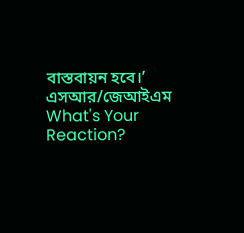বাস্তবায়ন হবে।’
এসআর/জেআইএম
What's Your Reaction?